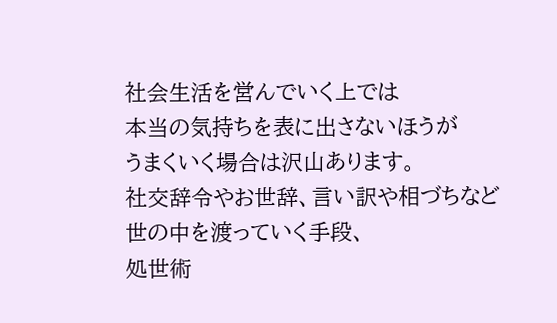社会生活を営んでいく上では
本当の気持ちを表に出さないほうが
うまくいく場合は沢山あります。
社交辞令やお世辞、言い訳や相づちなど
世の中を渡っていく手段、
処世術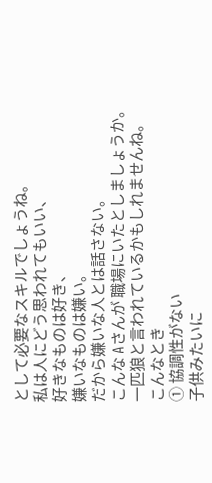として必要なスキルでしょうね。
私は人にどう思われてもいい、
好きなものは好き、
嫌いなものは嫌い。
だから嫌いな人とは話さない。
こんな Aさんが 職場にいたとしましょうか。
一匹狼と言われているかもしれませんね。
こんなとき
① 協調性がない
子供みたいに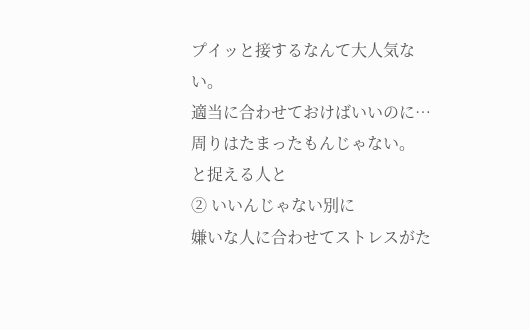プイッと接するなんて大人気ない。
適当に合わせておけばいいのに…
周りはたまったもんじゃない。
と捉える人と
② いいんじゃない別に
嫌いな人に合わせてストレスがた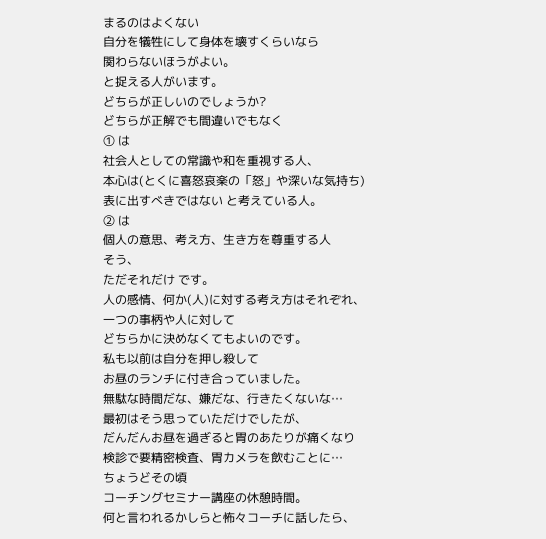まるのはよくない
自分を犠牲にして身体を壊すくらいなら
関わらないほうがよい。
と捉える人がいます。
どちらが正しいのでしょうか?
どちらが正解でも間違いでもなく
① は
社会人としての常識や和を重視する人、
本心は(とくに喜怒哀楽の「怒」や深いな気持ち)
表に出すべきではない と考えている人。
② は
個人の意思、考え方、生き方を尊重する人
そう、
ただそれだけ です。
人の感情、何か(人)に対する考え方はそれぞれ、
一つの事柄や人に対して
どちらかに決めなくてもよいのです。
私も以前は自分を押し殺して
お昼のランチに付き合っていました。
無駄な時間だな、嫌だな、行きたくないな…
最初はそう思っていただけでしたが、
だんだんお昼を過ぎると胃のあたりが痛くなり
検診で要精密検査、胃カメラを飲むことに…
ちょうどその頃
コーチングセミナー講座の休憩時間。
何と言われるかしらと怖々コーチに話したら、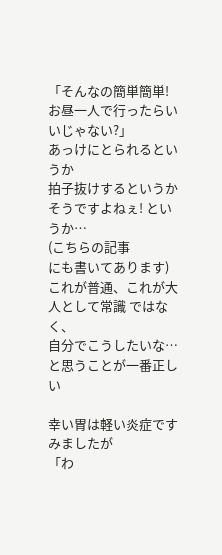「そんなの簡単簡単! お昼一人で行ったらいいじゃない?」
あっけにとられるというか
拍子抜けするというか
そうですよねぇ! というか…
(こちらの記事
にも書いてあります)
これが普通、これが大人として常識 ではなく、
自分でこうしたいな… と思うことが一番正しい

幸い胃は軽い炎症ですみましたが
「わ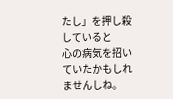たし」を押し殺していると
心の病気を招いていたかもしれませんしね。